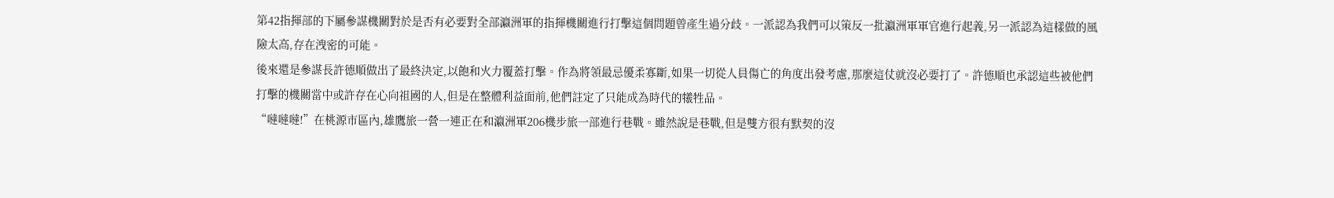第42指揮部的下屬參謀機關對於是否有必要對全部瀛洲軍的指揮機關進行打擊這個問題曾產生過分歧。一派認為我們可以策反一批瀛洲軍軍官進行起義,另一派認為這樣做的風險太高,存在洩密的可能。
後來還是參謀長許德順做出了最終決定,以飽和火力覆蓋打擊。作為將領最忌優柔寡斷,如果一切從人員傷亡的角度出發考慮,那麼這仗就沒必要打了。許德順也承認這些被他們打擊的機關當中或許存在心向祖國的人,但是在整體利益面前,他們註定了只能成為時代的犧牲品。
“噠噠噠!”在桃源市區內,雄鷹旅一營一連正在和瀛洲軍206機步旅一部進行巷戰。雖然說是巷戰,但是雙方很有默契的沒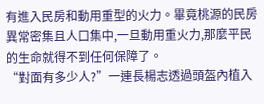有進入民房和動用重型的火力。畢竟桃源的民房異常密集且人口集中,一旦動用重火力,那麼平民的生命就得不到任何保障了。
“對面有多少人?”一連長楊志透過頭盔內植入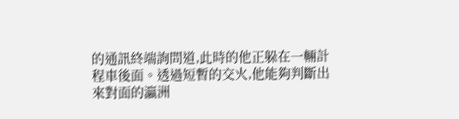的通訊終端詢問道,此時的他正躲在一輛計程車後面。透過短暫的交火,他能夠判斷出來對面的瀛洲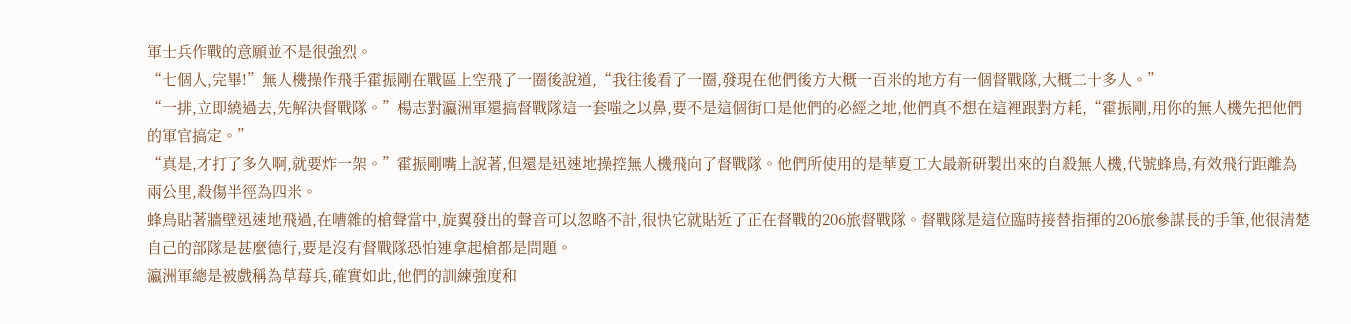軍士兵作戰的意願並不是很強烈。
“七個人,完畢!”無人機操作飛手霍振剛在戰區上空飛了一圈後說道,“我往後看了一圈,發現在他們後方大概一百米的地方有一個督戰隊,大概二十多人。”
“一排,立即繞過去,先解決督戰隊。”楊志對瀛洲軍還搞督戰隊這一套嗤之以鼻,要不是這個街口是他們的必經之地,他們真不想在這裡跟對方耗,“霍振剛,用你的無人機先把他們的軍官搞定。”
“真是,才打了多久啊,就要炸一架。”霍振剛嘴上說著,但還是迅速地操控無人機飛向了督戰隊。他們所使用的是華夏工大最新研製出來的自殺無人機,代號蜂鳥,有效飛行距離為兩公里,殺傷半徑為四米。
蜂鳥貼著牆壁迅速地飛過,在嘈雜的槍聲當中,旋翼發出的聲音可以忽略不計,很快它就貼近了正在督戰的206旅督戰隊。督戰隊是這位臨時接替指揮的206旅參謀長的手筆,他很清楚自己的部隊是甚麼德行,要是沒有督戰隊恐怕連拿起槍都是問題。
瀛洲軍總是被戲稱為草莓兵,確實如此,他們的訓練強度和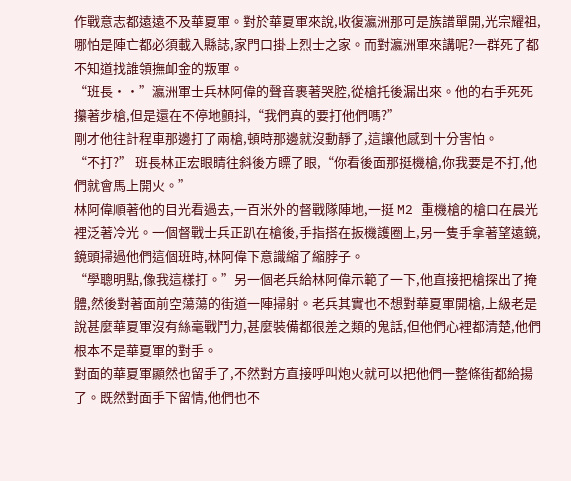作戰意志都遠遠不及華夏軍。對於華夏軍來說,收復瀛洲那可是族譜單開,光宗耀祖,哪怕是陣亡都必須載入縣誌,家門口掛上烈士之家。而對瀛洲軍來講呢?一群死了都不知道找誰領撫卹金的叛軍。
“班長··”瀛洲軍士兵林阿偉的聲音裹著哭腔,從槍托後漏出來。他的右手死死攥著步槍,但是還在不停地顫抖,“我們真的要打他們嗎?”
剛才他往計程車那邊打了兩槍,頓時那邊就沒動靜了,這讓他感到十分害怕。
“不打?” 班長林正宏眼睛往斜後方瞟了眼,“你看後面那挺機槍,你我要是不打,他們就會馬上開火。”
林阿偉順著他的目光看過去,一百米外的督戰隊陣地,一挺 M2 重機槍的槍口在晨光裡泛著冷光。一個督戰士兵正趴在槍後,手指搭在扳機護圈上,另一隻手拿著望遠鏡,鏡頭掃過他們這個班時,林阿偉下意識縮了縮脖子。
“學聰明點,像我這樣打。”另一個老兵給林阿偉示範了一下,他直接把槍探出了掩體,然後對著面前空蕩蕩的街道一陣掃射。老兵其實也不想對華夏軍開槍,上級老是說甚麼華夏軍沒有絲毫戰鬥力,甚麼裝備都很差之類的鬼話,但他們心裡都清楚,他們根本不是華夏軍的對手。
對面的華夏軍顯然也留手了,不然對方直接呼叫炮火就可以把他們一整條街都給揚了。既然對面手下留情,他們也不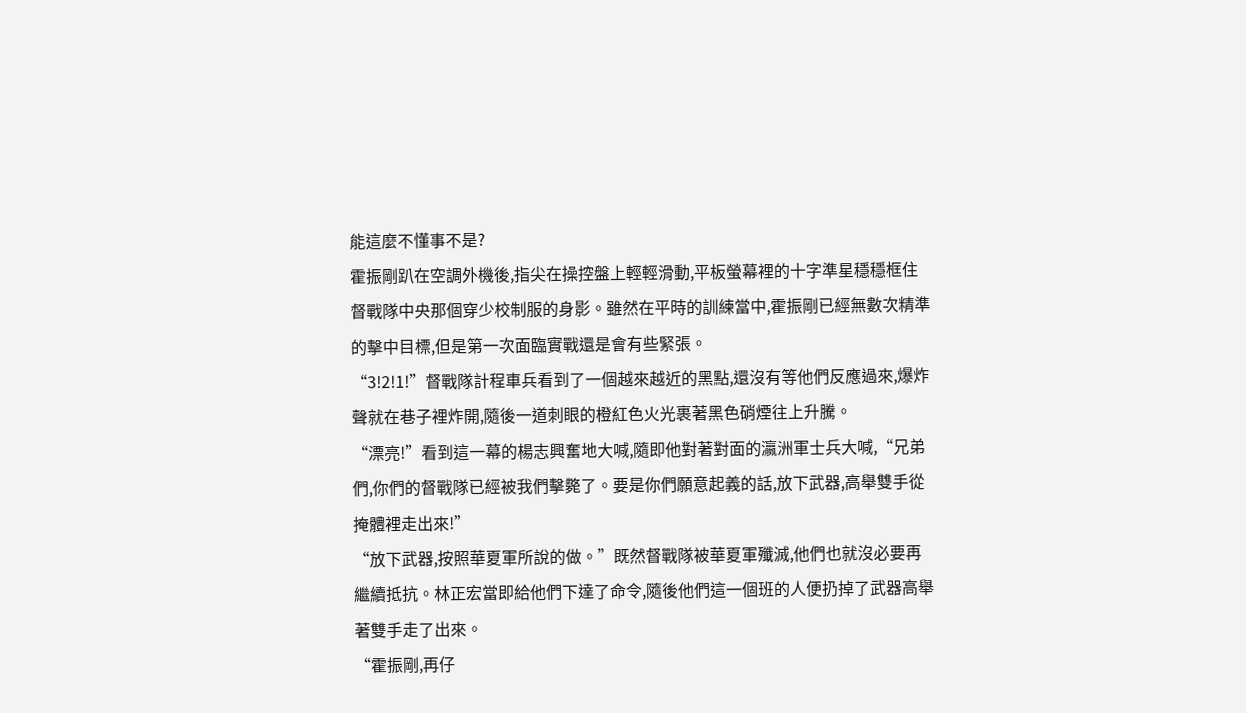能這麼不懂事不是?
霍振剛趴在空調外機後,指尖在操控盤上輕輕滑動,平板螢幕裡的十字準星穩穩框住督戰隊中央那個穿少校制服的身影。雖然在平時的訓練當中,霍振剛已經無數次精準的擊中目標,但是第一次面臨實戰還是會有些緊張。
“3!2!1!”督戰隊計程車兵看到了一個越來越近的黑點,還沒有等他們反應過來,爆炸聲就在巷子裡炸開,隨後一道刺眼的橙紅色火光裹著黑色硝煙往上升騰。
“漂亮!”看到這一幕的楊志興奮地大喊,隨即他對著對面的瀛洲軍士兵大喊,“兄弟們,你們的督戰隊已經被我們擊斃了。要是你們願意起義的話,放下武器,高舉雙手從掩體裡走出來!”
“放下武器,按照華夏軍所說的做。”既然督戰隊被華夏軍殲滅,他們也就沒必要再繼續抵抗。林正宏當即給他們下達了命令,隨後他們這一個班的人便扔掉了武器高舉著雙手走了出來。
“霍振剛,再仔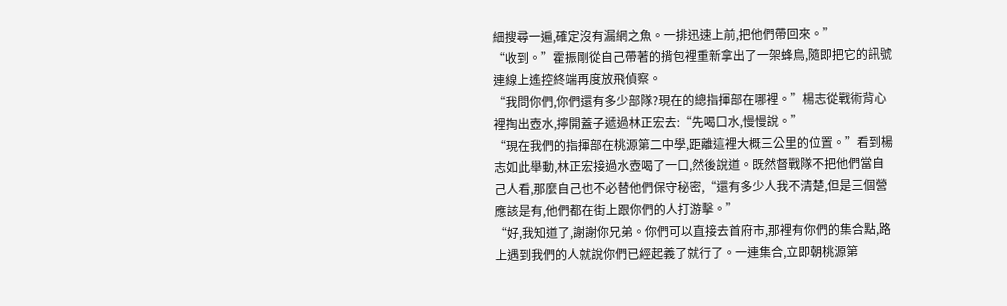細搜尋一遍,確定沒有漏網之魚。一排迅速上前,把他們帶回來。”
“收到。”霍振剛從自己帶著的揹包裡重新拿出了一架蜂鳥,隨即把它的訊號連線上遙控終端再度放飛偵察。
“我問你們,你們還有多少部隊?現在的總指揮部在哪裡。”楊志從戰術背心裡掏出壺水,擰開蓋子遞過林正宏去:“先喝口水,慢慢說。”
“現在我們的指揮部在桃源第二中學,距離這裡大概三公里的位置。”看到楊志如此舉動,林正宏接過水壺喝了一口,然後說道。既然督戰隊不把他們當自己人看,那麼自己也不必替他們保守秘密,“還有多少人我不清楚,但是三個營應該是有,他們都在街上跟你們的人打游擊。”
“好,我知道了,謝謝你兄弟。你們可以直接去首府市,那裡有你們的集合點,路上遇到我們的人就說你們已經起義了就行了。一連集合,立即朝桃源第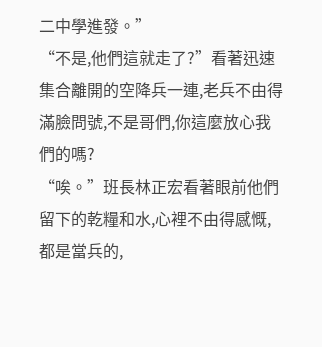二中學進發。”
“不是,他們這就走了?”看著迅速集合離開的空降兵一連,老兵不由得滿臉問號,不是哥們,你這麼放心我們的嗎?
“唉。”班長林正宏看著眼前他們留下的乾糧和水,心裡不由得感慨,都是當兵的,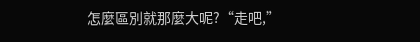怎麼區別就那麼大呢?“走吧,”